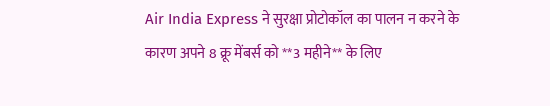Air India Express ने सुरक्षा प्रोटोकॉल का पालन न करने के कारण अपने 8 क्रू मेंबर्स को **3 महीने** के लिए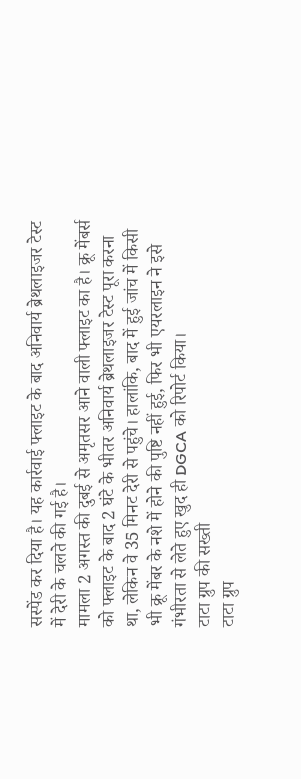सस्पेंड कर दिया है। यह कार्रवाई फ्लाइट के बाद अनिवार्य ब्रेथलाइजर टेस्ट में देरी के चलते की गई है।
मामला 2 अगस्त की दुबई से अमृतसर आने वाली फ्लाइट का है। क्रू मेंबर्स को फ्लाइट के बाद 2 घंटे के भीतर अनिवार्य ब्रेथलाइजर टेस्ट पूरा करना था, लेकिन वे 35 मिनट देरी से पहुंचे। हालांकि, बाद में हुई जांच में किसी भी क्रू मेंबर के नशे में होने की पुष्टि नहीं हुई, फिर भी एयरलाइन ने इसे गंभीरता से लेते हुए खुद ही DGCA को रिपोर्ट किया।
टाटा ग्रुप की सख्ती
टाटा ग्रुप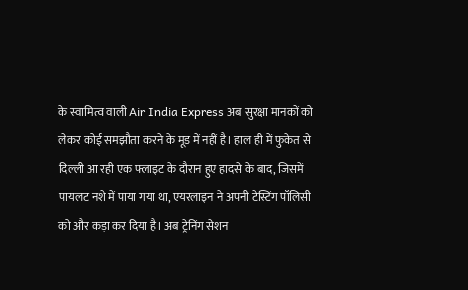के स्वामित्व वाली Air India Express अब सुरक्षा मानकों को लेकर कोई समझौता करने के मूड में नहीं है। हाल ही में फुकेत से दिल्ली आ रही एक फ्लाइट के दौरान हुए हादसे के बाद, जिसमें पायलट नशे में पाया गया था, एयरलाइन ने अपनी टेस्टिंग पॉलिसी को और कड़ा कर दिया है। अब ट्रेनिंग सेशन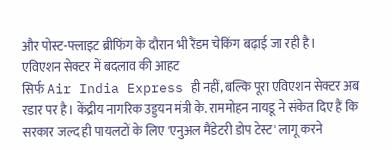और पोस्ट-फ्लाइट ब्रीफिंग के दौरान भी रैंडम चेकिंग बढ़ाई जा रही है।
एविएशन सेक्टर में बदलाव की आहट
सिर्फ Air India Express ही नहीं, बल्कि पूरा एविएशन सेक्टर अब रडार पर है। केंद्रीय नागरिक उड्डयन मंत्री के. राममोहन नायडू ने संकेत दिए हैं कि सरकार जल्द ही पायलटों के लिए 'एनुअल मैंडेटरी डोप टेस्ट' लागू करने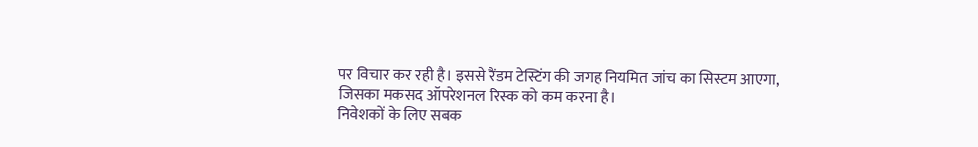पर विचार कर रही है। इससे रैंडम टेस्टिंग की जगह नियमित जांच का सिस्टम आएगा, जिसका मकसद ऑपरेशनल रिस्क को कम करना है।
निवेशकों के लिए सबक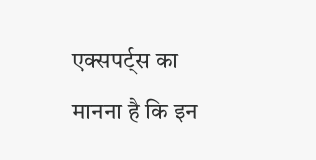एक्सपर्ट्स का मानना है कि इन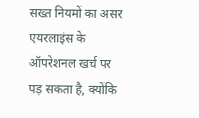सख्त नियमों का असर एयरलाइंस के ऑपरेशनल खर्च पर पड़ सकता है, क्योंकि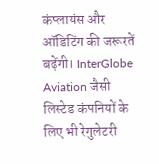कंप्लायंस और ऑडिटिंग की जरूरतें बढ़ेंगी। InterGlobe Aviation जैसी लिस्टेड कंपनियों के लिए भी रेगुलेटरी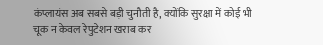कंप्लायंस अब सबसे बड़ी चुनौती है, क्योंकि सुरक्षा में कोई भी चूक न केवल रेपुटेशन खराब कर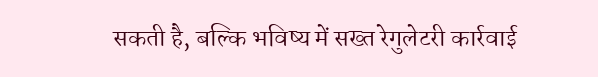सकती है, बल्कि भविष्य में सख्त रेगुलेटरी कार्रवाई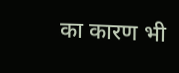का कारण भी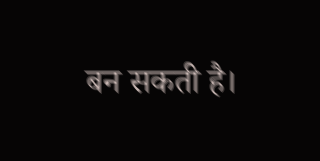बन सकती है।